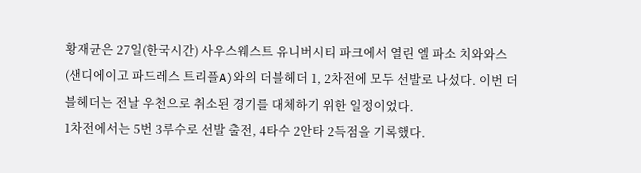황재균은 27일(한국시간) 사우스웨스트 유니버시티 파크에서 열린 엘 파소 치와와스(샌디에이고 파드레스 트리플A)와의 더블헤더 1, 2차전에 모두 선발로 나섰다. 이번 더블헤더는 전날 우천으로 취소된 경기를 대체하기 위한 일정이었다.
1차전에서는 5번 3루수로 선발 출전, 4타수 2안타 2득점을 기록했다.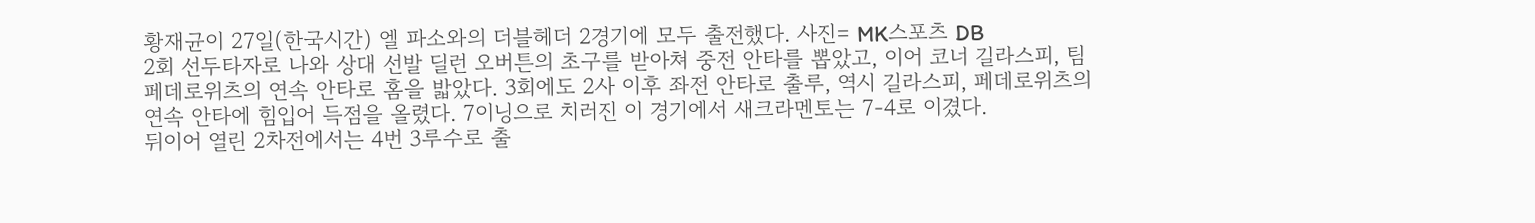황재균이 27일(한국시간) 엘 파소와의 더블헤더 2경기에 모두 출전했다. 사진= MK스포츠 DB
2회 선두타자로 나와 상대 선발 딜런 오버튼의 초구를 받아쳐 중전 안타를 뽑았고, 이어 코너 길라스피, 팀 페데로위츠의 연속 안타로 홈을 밟았다. 3회에도 2사 이후 좌전 안타로 출루, 역시 길라스피, 페데로위츠의 연속 안타에 힘입어 득점을 올렸다. 7이닝으로 치러진 이 경기에서 새크라멘토는 7-4로 이겼다.
뒤이어 열린 2차전에서는 4번 3루수로 출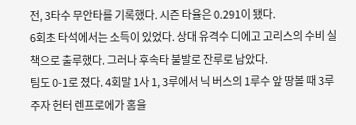전, 3타수 무안타를 기록했다. 시즌 타율은 0.291이 됐다.
6회초 타석에서는 소득이 있었다. 상대 유격수 디에고 고리스의 수비 실책으로 출루했다. 그러나 후속타 불발로 잔루로 남았다.
팀도 0-1로 졌다. 4회말 1사 1, 3루에서 닉 버스의 1루수 앞 땅볼 때 3루 주자 헌터 렌프로에가 홈을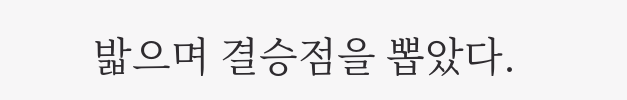밟으며 결승점을 뽑았다.